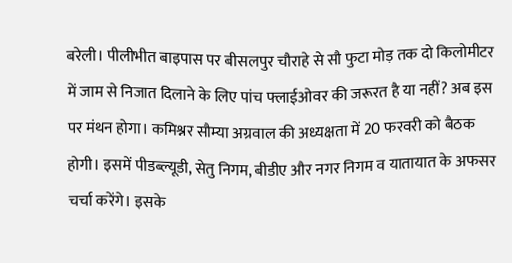बरेली। पीलीभीत बाइपास पर बीसलपुर चौराहे से सौ फुटा मोड़ तक दो किलोमीटर में जाम से निजात दिलाने के लिए पांच फ्लाईओवर की जरूरत है या नहीं? अब इस पर मंथन होगा। कमिश्नर सौम्या अग्रवाल की अध्यक्षता में 20 फरवरी को बैठक होगी। इसमें पीडब्ल्यूडी, सेतु निगम, बीडीए और नगर निगम व यातायात के अफसर चर्चा करेंगे। इसके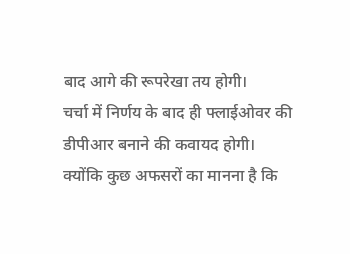बाद आगे की रूपरेखा तय होगी।
चर्चा में निर्णय के बाद ही फ्लाईओवर की डीपीआर बनाने की कवायद होगी। क्योंकि कुछ अफसरों का मानना है कि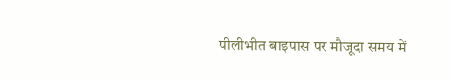पीलीभीत बाइपास पर मौजूदा समय में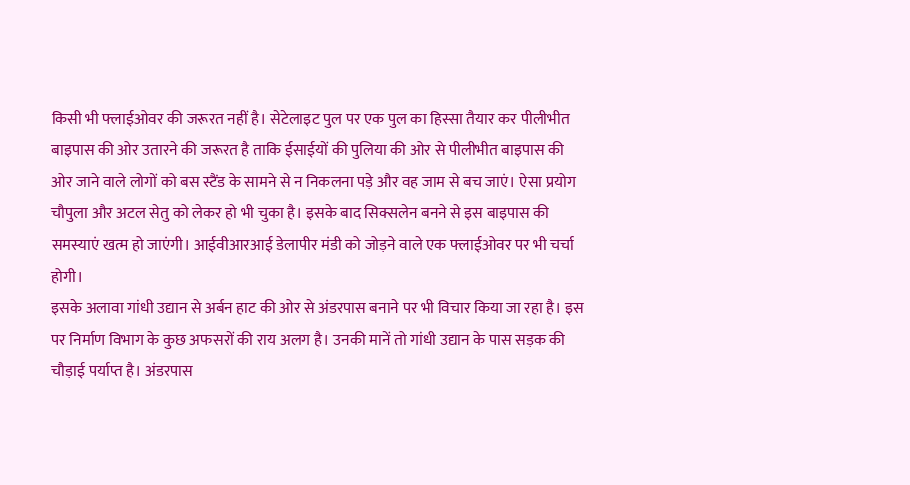किसी भी फ्लाईओवर की जरूरत नहीं है। सेटेलाइट पुल पर एक पुल का हिस्सा तैयार कर पीलीभीत बाइपास की ओर उतारने की जरूरत है ताकि ईसाईयों की पुलिया की ओर से पीलीभीत बाइपास की ओर जाने वाले लोगों को बस स्टैंड के सामने से न निकलना पड़े और वह जाम से बच जाएं। ऐसा प्रयोग चौपुला और अटल सेतु को लेकर हो भी चुका है। इसके बाद सिक्सलेन बनने से इस बाइपास की समस्याएं खत्म हो जाएंगी। आईवीआरआई डेलापीर मंडी को जोड़ने वाले एक फ्लाईओवर पर भी चर्चा होगी।
इसके अलावा गांधी उद्यान से अर्बन हाट की ओर से अंडरपास बनाने पर भी विचार किया जा रहा है। इस पर निर्माण विभाग के कुछ अफसरों की राय अलग है। उनकी मानें तो गांधी उद्यान के पास सड़क की चौड़ाई पर्याप्त है। अंडरपास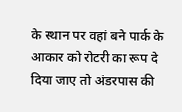के स्थान पर वहां बने पार्क के आकार को रोटरी का रूप दे दिया जाए तो अंडरपास की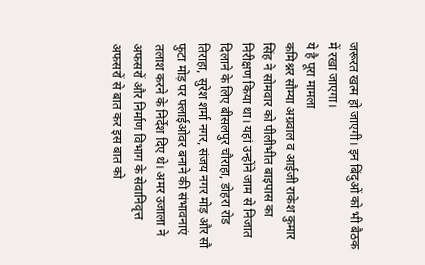जरूरत खत्म हो जाएगी। इन बिंदुओं को भी बैठक में रखा जाएगा।
ये है पूरा मामला
कमिश्नर सौम्या अग्रवाल व आईजी राकेश कुमार सिंह ने सोमवार को पीलीभीत बाइपास का निरीक्षण किया था। यहां उन्होंने जाम से निजात दिलाने के लिए बीसलपुर चौराहा, डोहरा रोड तिराहा, सुरेश शर्मा नगर, संजय नगर मोड़ और सौ फुटा मोड़ पर फ्लाईओवर बनाने की संभावनाएं तलाश करने के निर्देश दिए थे। अमर उजाला ने अफसरों और निर्माण विभाग के सेवानिवृत्त अफसरों से बात कर इस बात को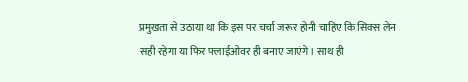प्रमुखता से उठाया था कि इस पर चर्चा जरूर होनी चाहिए कि सिक्स लेन सही रहेगा या फिर फ्लाईओवर ही बनाए जाएंगे। साथ ही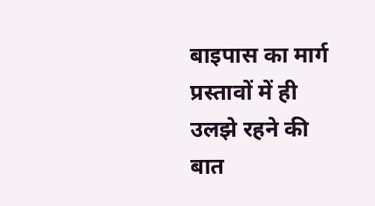बाइपास का मार्ग प्रस्तावों में ही उलझे रहने की बात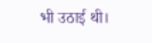भी उठाई थी।